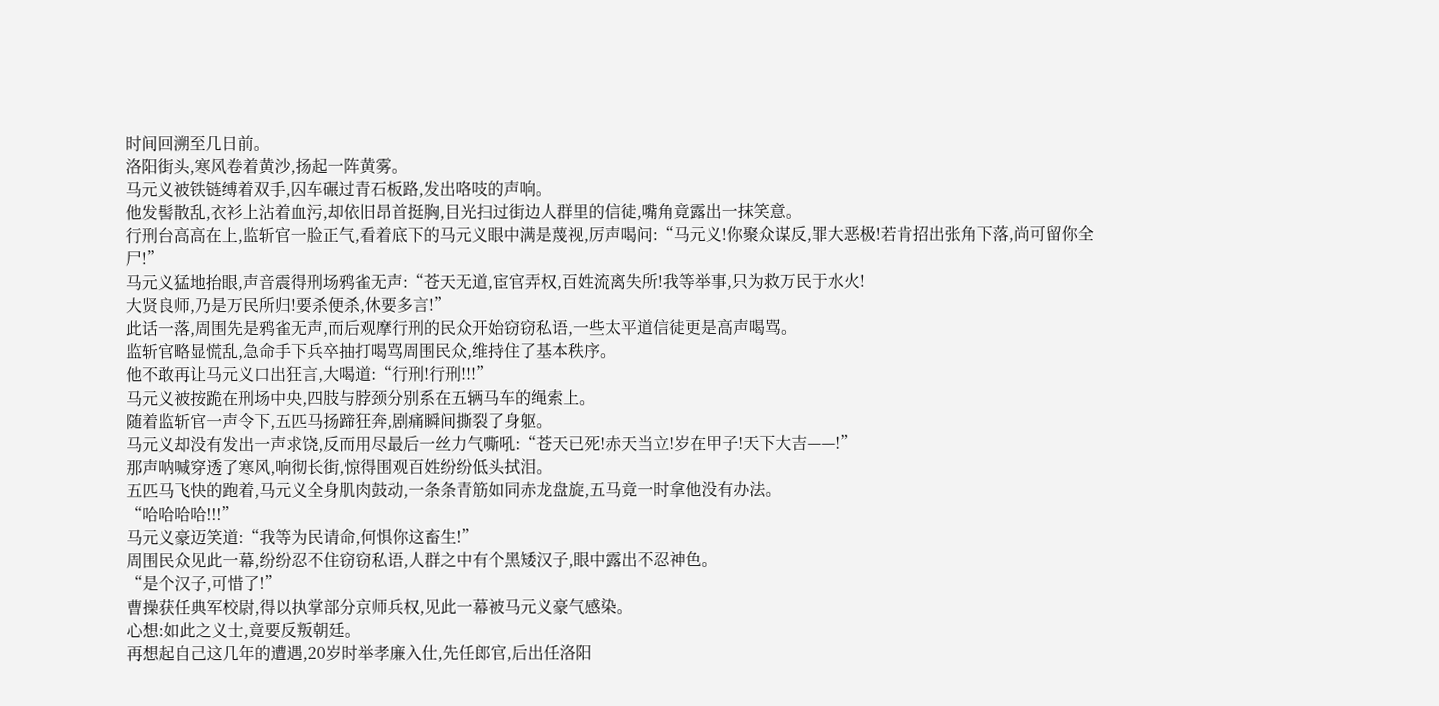时间回溯至几日前。
洛阳街头,寒风卷着黄沙,扬起一阵黄雾。
马元义被铁链缚着双手,囚车碾过青石板路,发出咯吱的声响。
他发髻散乱,衣衫上沾着血污,却依旧昂首挺胸,目光扫过街边人群里的信徒,嘴角竟露出一抹笑意。
行刑台高高在上,监斩官一脸正气,看着底下的马元义眼中满是蔑视,厉声喝问:“马元义!你聚众谋反,罪大恶极!若肯招出张角下落,尚可留你全尸!”
马元义猛地抬眼,声音震得刑场鸦雀无声:“苍天无道,宦官弄权,百姓流离失所!我等举事,只为救万民于水火!
大贤良师,乃是万民所归!要杀便杀,休要多言!”
此话一落,周围先是鸦雀无声,而后观摩行刑的民众开始窃窃私语,一些太平道信徒更是高声喝骂。
监斩官略显慌乱,急命手下兵卒抽打喝骂周围民众,维持住了基本秩序。
他不敢再让马元义口出狂言,大喝道:“行刑!行刑!!!”
马元义被按跪在刑场中央,四肢与脖颈分别系在五辆马车的绳索上。
随着监斩官一声令下,五匹马扬蹄狂奔,剧痛瞬间撕裂了身躯。
马元义却没有发出一声求饶,反而用尽最后一丝力气嘶吼:“苍天已死!赤天当立!岁在甲子!天下大吉——!”
那声呐喊穿透了寒风,响彻长街,惊得围观百姓纷纷低头拭泪。
五匹马飞快的跑着,马元义全身肌肉鼓动,一条条青筋如同赤龙盘旋,五马竟一时拿他没有办法。
“哈哈哈哈!!!”
马元义豪迈笑道:“我等为民请命,何惧你这畜生!”
周围民众见此一幕,纷纷忍不住窃窃私语,人群之中有个黑矮汉子,眼中露出不忍神色。
“是个汉子,可惜了!”
曹操获任典军校尉,得以执掌部分京师兵权,见此一幕被马元义豪气感染。
心想:如此之义士,竟要反叛朝廷。
再想起自己这几年的遭遇,20岁时举孝廉入仕,先任郎官,后出任洛阳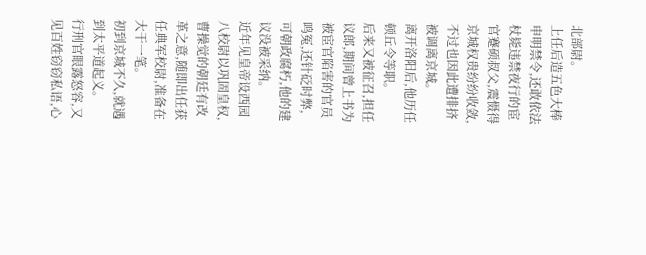北部尉。
上任后造五色大棒申明禁令,还敢依法杖毙违禁夜行的宦官蹇硕叔父,震慑得京城权贵纷纷收敛,不过也因此遭排挤被调离京城。
离开洛阳后,他历任顿丘令等职。
后来又被征召,担任议郎,期间曾上书为被宦官陷害的官员鸣冤,还针砭时弊,可朝政腐朽,他的建议没被采纳。
近年见皇帝设西园八校尉以巩固皇权,曹操觉的朝廷有改革之意,随即出任获任典军校尉,准备在大干一笔。
初到京城不久,就遇到太平道起义。
行刑官眼露怒容,又见百姓窃窃私语,心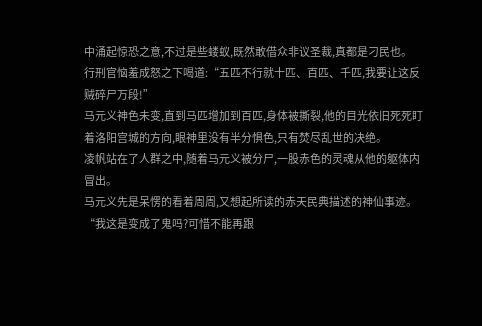中涌起惊恐之意,不过是些蝼蚁,既然敢借众非议圣裁,真都是刁民也。
行刑官恼羞成怒之下喝道:“五匹不行就十匹、百匹、千匹,我要让这反贼碎尸万段!”
马元义神色未变,直到马匹增加到百匹,身体被撕裂,他的目光依旧死死盯着洛阳宫城的方向,眼神里没有半分惧色,只有焚尽乱世的决绝。
凌帆站在了人群之中,随着马元义被分尸,一股赤色的灵魂从他的躯体内冒出。
马元义先是呆愣的看着周周,又想起所读的赤天民典描述的神仙事迹。
“我这是变成了鬼吗?可惜不能再跟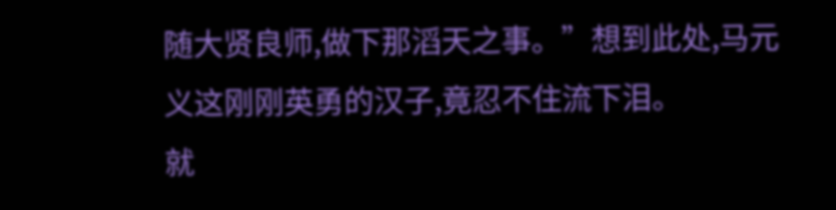随大贤良师,做下那滔天之事。”想到此处,马元义这刚刚英勇的汉子,竟忍不住流下泪。
就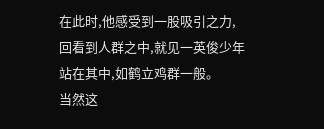在此时,他感受到一股吸引之力,回看到人群之中,就见一英俊少年站在其中,如鹤立鸡群一般。
当然这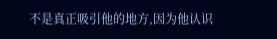不是真正吸引他的地方,因为他认识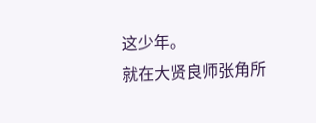这少年。
就在大贤良师张角所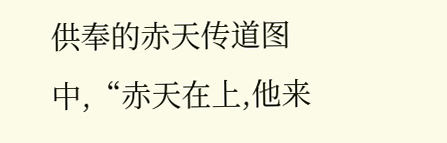供奉的赤天传道图中,“赤天在上,他来